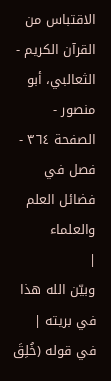الاقتباس من القرآن الکریم - الثعالبي، أبو منصور - الصفحة ٣٦٤ - فصل في فضائل العلم والعلماء
|
وبيّن الله هذا في بريته |
في قوله (خُلِقَ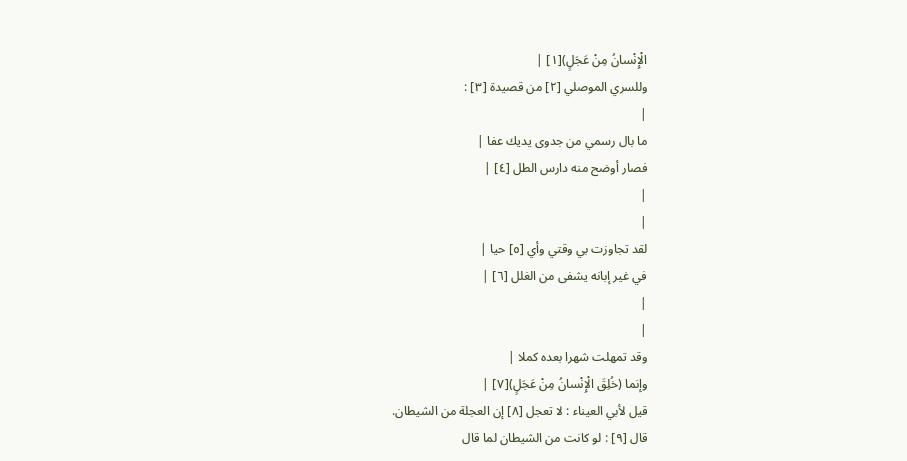الْإِنْسانُ مِنْ عَجَلٍ)[١] |
وللسري الموصلي [٢] من قصيدة [٣] :
|
ما بال رسمي من جدوى يديك عفا |
فصار أوضح منه دارس الطل [٤] |
|
|
لقد تجاوزت بي وقتي وأي [٥] حيا |
في غير إبانه يشفى من الغلل [٦] |
|
|
وقد تمهلت شهرا بعده كملا |
وإنما (خُلِقَ الْإِنْسانُ مِنْ عَجَلٍ)[٧] |
قيل لأبي العيناء : لا تعجل [٨] إن العجلة من الشيطان.
قال [٩] : لو كانت من الشيطان لما قال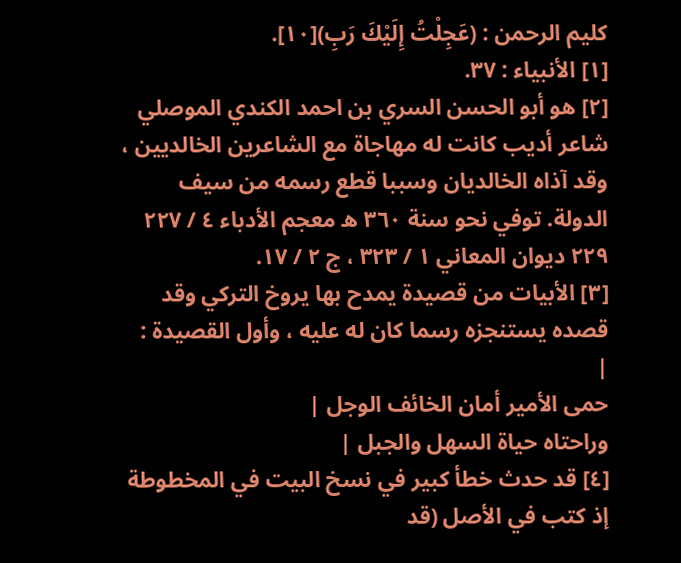كليم الرحمن : (عَجِلْتُ إِلَيْكَ رَبِ)[١٠].
[١] الأنبياء : ٣٧.
[٢] هو أبو الحسن السري بن احمد الكندي الموصلي شاعر أديب كانت له مهاجاة مع الشاعرين الخالديين ، وقد آذاه الخالديان وسببا قطع رسمه من سيف الدولة. توفي نحو سنة ٣٦٠ ه معجم الأدباء ٤ / ٢٢٧ ٢٢٩ ديوان المعاني ١ / ٣٢٣ ، ج ٢ / ١٧.
[٣] الأبيات من قصيدة يمدح بها يروخ التركي وقد قصده يستنجزه رسما كان له عليه ، وأول القصيدة :
|
حمى الأمير أمان الخائف الوجل |
وراحتاه حياة السهل والجبل |
[٤] قد حدث خطأ كبير في نسخ البيت في المخطوطة إذ كتب في الأصل (قد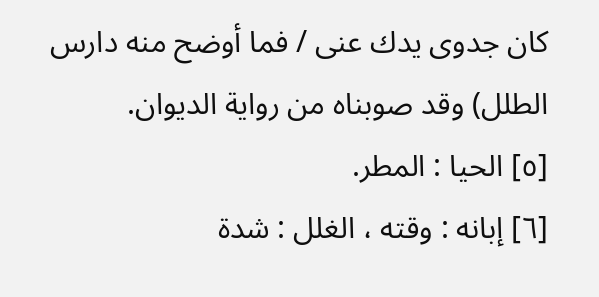كان جدوى يدك عنى / فما أوضح منه دارس الطلل) وقد صوبناه من رواية الديوان.
[٥] الحيا : المطر.
[٦] إبانه : وقته ، الغلل : شدة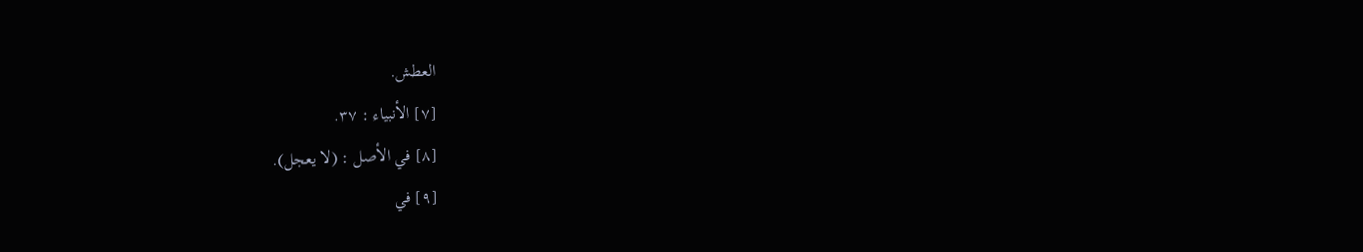العطش.
[٧] الأنبياء : ٣٧.
[٨] في الأصل : (لا يعجل).
[٩] في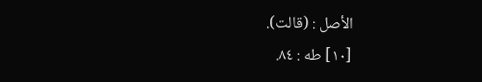الأصل : (قالت).
[١٠] طه : ٨٤.